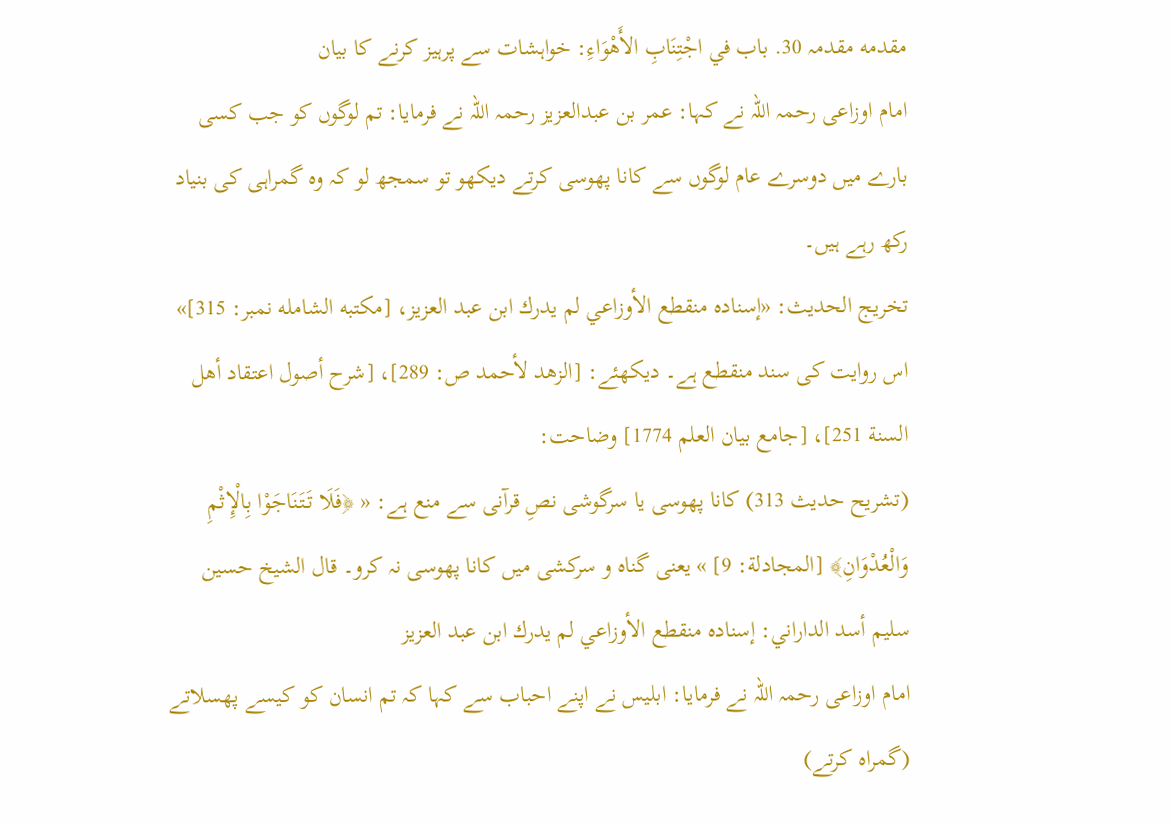مقدمه مقدمہ 30. باب في اجْتِنَابِ الأَهْوَاءِ: خواہشات سے پرہیز کرنے کا بیان
امام اوزاعی رحمہ اللہ نے کہا: عمر بن عبدالعزیز رحمہ اللہ نے فرمایا: تم لوگوں کو جب کسی بارے میں دوسرے عام لوگوں سے کانا پھوسی کرتے دیکھو تو سمجھ لو کہ وہ گمراہی کی بنیاد رکھ رہے ہیں۔
تخریج الحدیث: «إسناده منقطع الأوزاعي لم يدرك ابن عبد العزيز، [مكتبه الشامله نمبر: 315]»
اس روایت کی سند منقطع ہے۔ دیکھئے: [الزهد لأحمد ص: 289]، [شرح أصول اعتقاد أهل السنة 251]، [جامع بيان العلم 1774] وضاحت:
(تشریح حدیث 313) کانا پھوسی یا سرگوشی نصِ قرآنی سے منع ہے: « ﴿فَلَا تَتَنَاجَوْا بِالْإِثْمِ وَالْعُدْوَانِ﴾ [المجادلة: 9] » یعنی گناه و سرکشی میں کانا پھوسی نہ کرو۔ قال الشيخ حسين سليم أسد الداراني: إسناده منقطع الأوزاعي لم يدرك ابن عبد العزيز
امام اوزاعی رحمہ اللہ نے فرمایا: ابلیس نے اپنے احباب سے کہا کہ تم انسان کو کیسے پھسلاتے (گمراہ کرتے)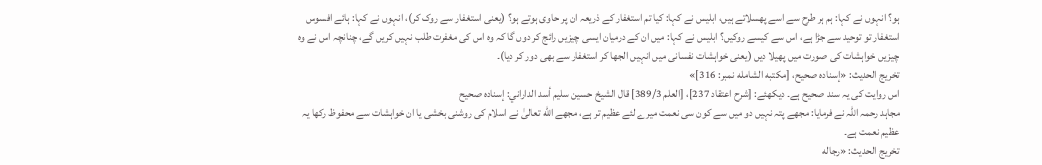ہو؟ انہوں نے کہا: ہم ہر طرح سے اسے پھسلاتے ہیں، ابلیس نے کہا: کیا تم استغفار کے ذریعہ ان پر حاوی ہوتے ہو؟ (یعنی استغفار سے روک کر)، انہوں نے کہا: ہائے افسوس استغفار تو توحید سے جڑا ہے، اس سے کیسے روکیں؟ ابلیس نے کہا: میں ان کے درمیان ایسی چیزیں رائج کر دوں گا کہ وہ اس کی مغفرت طلب نہیں کریں گے، چنانچہ اس نے وہ چیزیں خواہشات کی صورت میں پھیلا دیں (یعنی خواہشات نفسانی میں انہیں الجھا کر استغفار سے بھی دور کر دیا)۔
تخریج الحدیث: «إسناده صحيح، [مكتبه الشامله نمبر: 316]»
اس روایت کی یہ سند صحیح ہے۔ دیکھئے: [شرح اعتقاد 237]، [العلم 389/3] قال الشيخ حسين سليم أسد الداراني: إسناده صحيح
مجاہد رحمہ اللہ نے فرمایا: مجھے پتہ نہیں دو میں سے کون سی نعمت میرے لئے عظیم تر ہے، مجھے الله تعالیٰ نے اسلام کی روشنی بخشی یا ان خواہشات سے محفوظ رکھا یہ عظیم نعمت ہے۔
تخریج الحدیث: «رجاله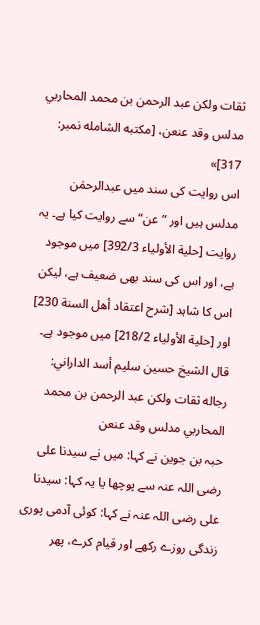ثقات ولكن عبد الرحمن بن محمد المحاربي مدلس وقد عنعن، [مكتبه الشامله نمبر: 317]»
اس روایت کی سند میں عبدالرحمٰن مدلس ہیں اور ”عن“ سے روایت کیا ہے۔ یہ روایت [حلية الأولياء 392/3] میں موجود ہے، اور اس کی سند بھی ضعیف ہے، لیکن اس کا شاہد [شرح اعتقاد أهل السنة 230] اور [حلية الأولياء 218/2] میں موجود ہے۔ قال الشيخ حسين سليم أسد الداراني: رجاله ثقات ولكن عبد الرحمن بن محمد المحاربي مدلس وقد عنعن
حبہ بن جوین نے کہا: میں نے سیدنا علی رضی اللہ عنہ سے پوچھا یا یہ کہا: سیدنا علی رضی اللہ عنہ نے کہا: کوئی آدمی پوری زندگی روزے رکھے اور قیام کرے، پھر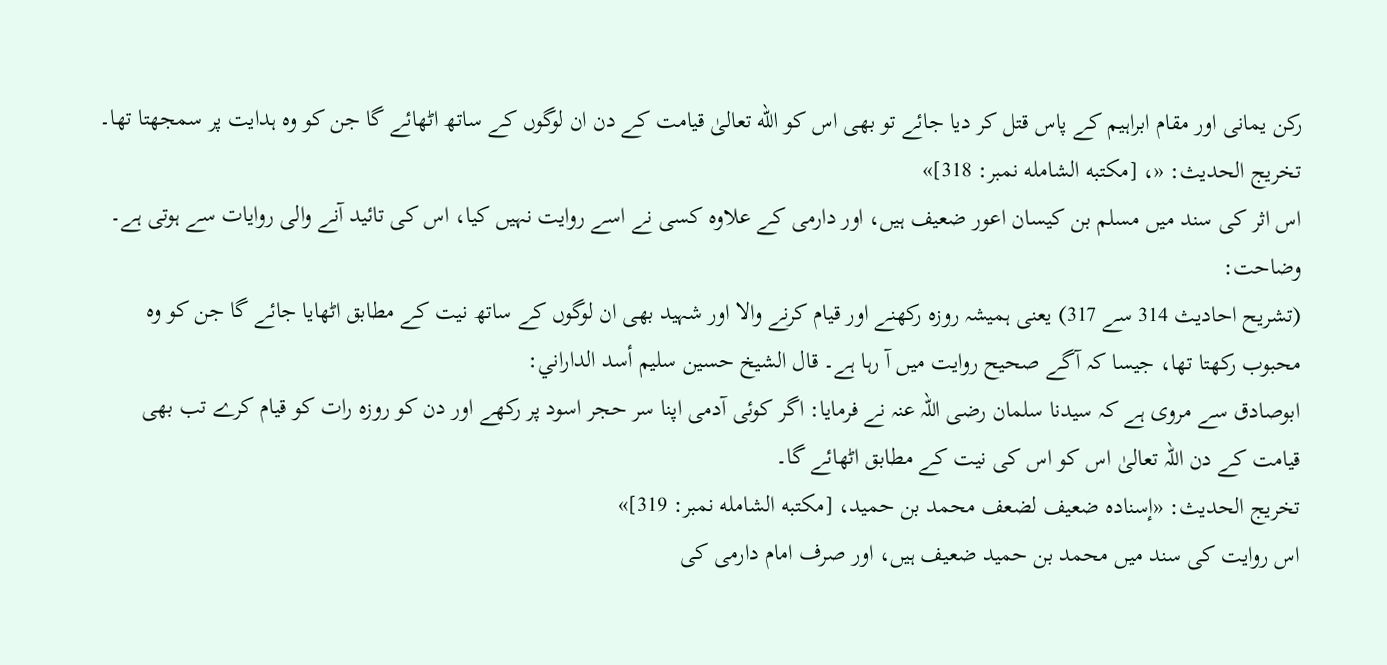رکن یمانی اور مقام ابراہیم کے پاس قتل کر دیا جائے تو بھی اس کو الله تعالیٰ قیامت کے دن ان لوگوں کے ساتھ اٹھائے گا جن کو وہ ہدایت پر سمجھتا تھا۔
تخریج الحدیث: «، [مكتبه الشامله نمبر: 318]»
اس اثر کی سند میں مسلم بن کیسان اعور ضعیف ہیں، اور دارمی کے علاوہ کسی نے اسے روایت نہیں کیا، اس کی تائید آنے والی روایات سے ہوتی ہے۔ وضاحت:
(تشریح احادیث 314 سے 317) یعنی ہمیشہ روزہ رکھنے اور قیام کرنے والا اور شہید بھی ان لوگوں کے ساتھ نیت کے مطابق اٹھایا جائے گا جن کو وہ محبوب رکھتا تھا، جیسا کہ آگے صحیح روایت میں آ رہا ہے۔ قال الشيخ حسين سليم أسد الداراني:
ابوصادق سے مروی ہے کہ سیدنا سلمان رضی اللہ عنہ نے فرمایا: اگر کوئی آدمی اپنا سر حجر اسود پر رکھے اور دن کو روزہ رات کو قیام کرے تب بھی قیامت کے دن اللہ تعالیٰ اس کو اس کی نیت کے مطابق اٹھائے گا۔
تخریج الحدیث: «إسناده ضعيف لضعف محمد بن حميد، [مكتبه الشامله نمبر: 319]»
اس روایت کی سند میں محمد بن حمید ضعیف ہیں، اور صرف امام دارمی کی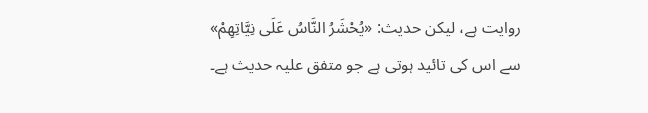روایت ہے، لیکن حدیث: «يُحْشَرُ النَّاسُ عَلَى نِيَّاتِهِمْ» سے اس کی تائید ہوتی ہے جو متفق علیہ حدیث ہے۔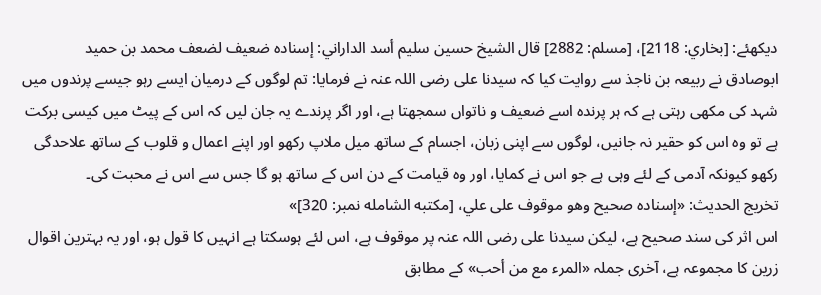دیکھئے: [بخاري: 2118]، [مسلم: 2882] قال الشيخ حسين سليم أسد الداراني: إسناده ضعيف لضعف محمد بن حميد
ابوصادق نے ربیعہ بن ناجذ سے روایت کیا کہ سیدنا علی رضی اللہ عنہ نے فرمایا: تم لوگوں کے درمیان ایسے رہو جیسے پرندوں میں شہد کی مکھی رہتی ہے کہ ہر پرندہ اسے ضعیف و ناتواں سمجھتا ہے، اور اگر پرندے یہ جان لیں کہ اس کے پیٹ میں کیسی برکت ہے تو وہ اس کو حقیر نہ جانیں، لوگوں سے اپنی زبان، اجسام کے ساتھ میل ملاپ رکھو اور اپنے اعمال و قلوب کے ساتھ علاحدگی رکھو کیونکہ آدمی کے لئے وہی ہے جو اس نے کمایا، اور وہ قیامت کے دن اس کے ساتھ ہو گا جس سے اس نے محبت کی۔
تخریج الحدیث: «إسناده صحيح وهو موقوف على علي، [مكتبه الشامله نمبر: 320]»
اس اثر کی سند صحیح ہے، لیکن سیدنا علی رضی اللہ عنہ پر موقوف ہے، اس لئے ہوسکتا ہے انہیں کا قول ہو، اور یہ بہترین اقوال زرین کا مجموعہ ہے، آخری جملہ «المرء مع من أحب» کے مطابق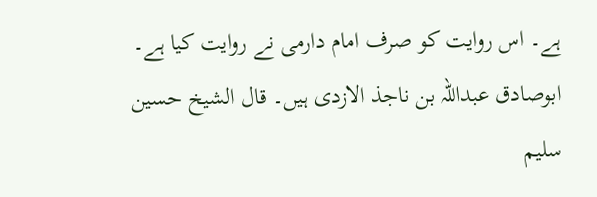ہے۔ اس روایت کو صرف امام دارمی نے روایت کیا ہے۔ ابوصادق عبداللہ بن ناجذ الازدی ہیں۔ قال الشيخ حسين سليم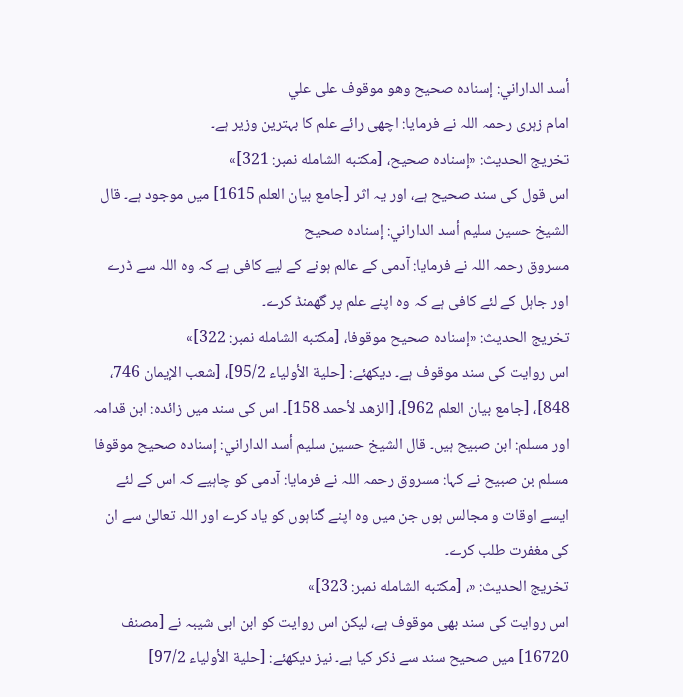أسد الداراني: إسناده صحيح وهو موقوف على علي
امام زہری رحمہ اللہ نے فرمایا: اچھی رائے علم کا بہترین وزیر ہے۔
تخریج الحدیث: «إسناده صحيح، [مكتبه الشامله نمبر: 321]»
اس قول کی سند صحیح ہے، اور یہ اثر [جامع بيان العلم 1615] میں موجود ہے۔ قال الشيخ حسين سليم أسد الداراني: إسناده صحيح
مسروق رحمہ اللہ نے فرمایا: آدمی کے عالم ہونے کے لیے کافی ہے کہ وہ اللہ سے ڈرے اور جاہل کے لئے کافی ہے کہ وہ اپنے علم پر گھمنڈ کرے۔
تخریج الحدیث: «إسناده صحيح موقوفا، [مكتبه الشامله نمبر: 322]»
اس روایت کی سند موقوف ہے۔ دیکھئے: [حلية الأولياء 95/2]، [شعب الإيمان 746، 848]، [جامع بيان العلم 962]، [الزهد لأحمد 158]۔ اس کی سند میں زائدہ: ابن قدامہ اور مسلم: ابن صبیح ہیں۔ قال الشيخ حسين سليم أسد الداراني: إسناده صحيح موقوفا
مسلم بن صبیح نے کہا: مسروق رحمہ اللہ نے فرمایا: آدمی کو چاہیے کہ اس کے لئے ایسے اوقات و مجالس ہوں جن میں وہ اپنے گناہوں کو یاد کرے اور اللہ تعالیٰ سے ان کی مغفرت طلب کرے۔
تخریج الحدیث: «، [مكتبه الشامله نمبر: 323]»
اس روایت کی سند بھی موقوف ہے، لیکن اس روایت کو ابن ابی شیبہ نے [مصنف 16720] میں صحیح سند سے ذکر کیا ہے۔ نیز دیکھئے: [حلية الأولياء 97/2]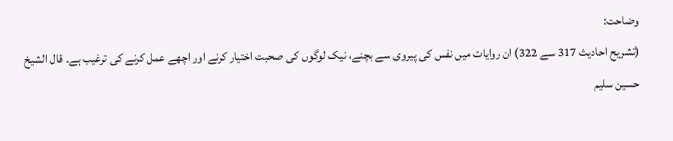وضاحت:
(تشریح احادیث 317 سے 322) ان روایات میں نفس کی پیروی سے بچنے، نیک لوگوں کی صحبت اختیار کرنے اور اچھے عمل کرنے کی ترغیب ہے۔ قال الشيخ حسين سليم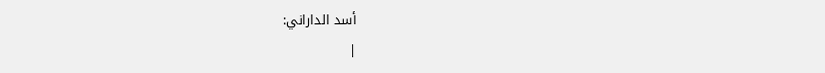أسد الداراني:
|